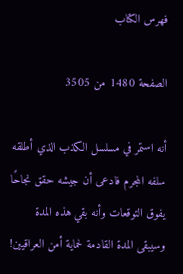فهرس الكتاب

الصفحة 1480 من 3505

أنه استمر في مسلسل الكذب الذي أطلقه سلفه المجرم فادعى أن جيشه حقق نجاحًا يفوق التوقعات وأنه بقي هذه المدة وسيبقى المدة القادمة لحماية أمن العراقيين!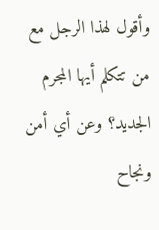وأقول لهذا الرجل مع من تتكلم أيها المجرم الجديد؟ وعن أي أمن ونجاح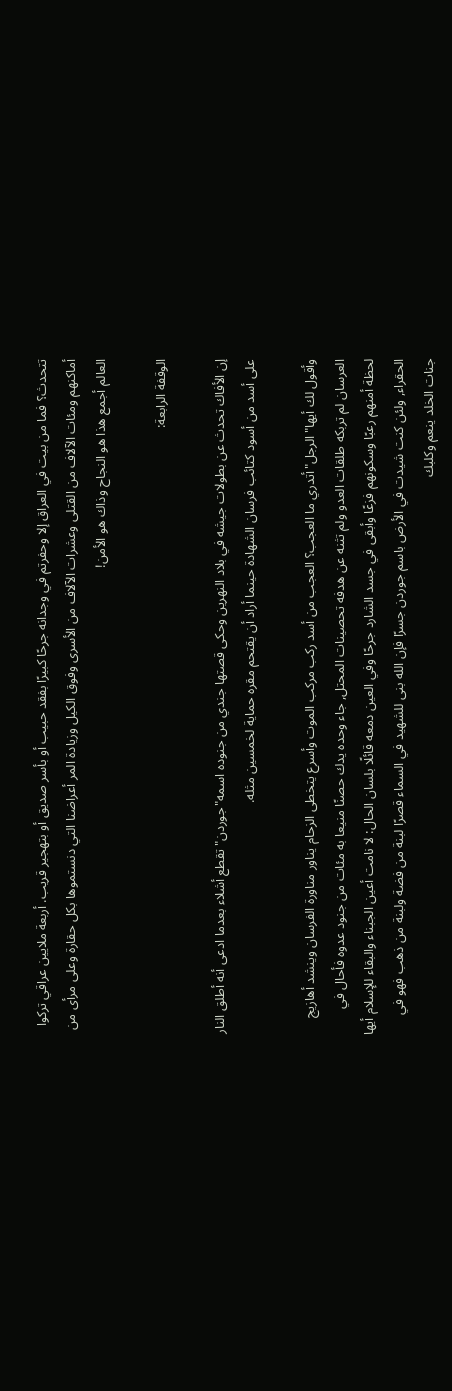تتحدث؟ فما من بيت في العراق إلا وحفرتم في وجدانه جرحًا كبيرًا بفقد حبيب أو بأسر صديق أو بتهجير قريب. أربعة ملايين عراقي تركوا أماكنهم ومئات الآلاف من القتلى وعشرات الآلاف من الأسرى وفوق الكيل وزيادة المر أعراضنا التي دنستموها بكل حقارة وعلى مرأى من العالم أجمع هذا هو النجاح وذاك هو الأمن!

الوقفة الرابعة:

إن الأفاك تحدث عن بطولات جيشه في بلاد النهرين وحكى قصتها جندي من جنوده اسمه"جوردن"تقطع أشلاء بعدما ادعى أنه أطلق النار على أسد من أسود كتائب فرسان الشهادة حينما أراد أن يقتحم مقره حماية لخمسين مثله.

وأقول لك أيها"الرجل"أتدري ما العجب؟ العجب من أسد ركب مركب الموت وأسرع يتخطى الزحام يناور مناورة الفرسان وينشد أهازيج العرسان لم تربكه طلقات العدو ولم تثنه عن هدفه تحصينات المحتل, جاء وحده يدك حصنًا منيعا به مئات من جنود عدوه فأحال في لحظة أمنهم رعبًا وسكونهم فزعًا وأبقى في جسد الشارد جرحًا وفي العين دمعه قائلًا بلسان الحال: لا نامت أعين الجبناء والبقاء للإسلام أيها الحقراء, ولئن كنت شيدت في الأرض باسم جوردن جسرًا فإن الله بنى للشهيد في السماء قصرًا لبنة من فضة ولبنة من ذهب فهو في جنات الخلد ينعم وكلبك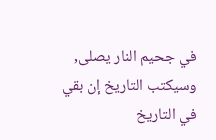في جحيم النار يصلى, وسيكتب التاريخ إن بقي في التاريخ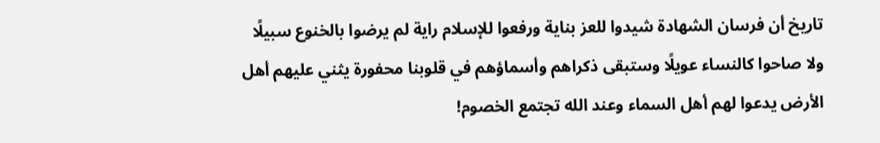تاريخ أن فرسان الشهادة شيدوا للعز بناية ورفعوا للإسلام راية لم يرضوا بالخنوع سبيلًا ولا صاحوا كالنساء عويلًا وستبقى ذكراهم وأسماؤهم في قلوبنا محفورة يثني عليهم أهل الأرض يدعوا لهم أهل السماء وعند الله تجتمع الخصوم!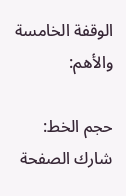الوقفة الخامسة والأهم:

حجم الخط:
شارك الصفحة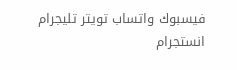فيسبوك واتساب تويتر تليجرام انستجرام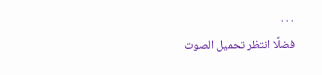. . .
فضلًا انتظر تحميل الصوت